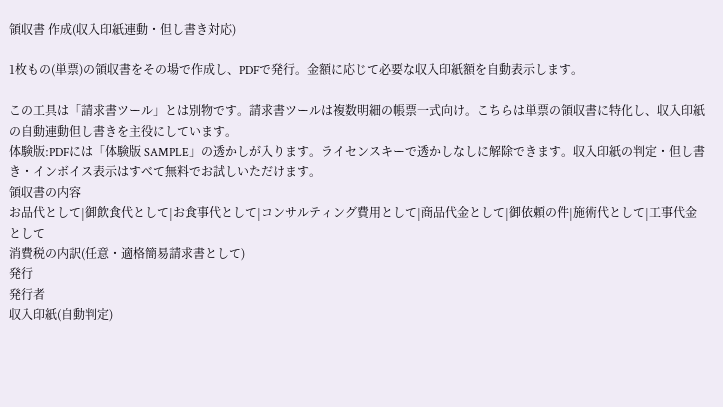領収書 作成(収入印紙連動・但し書き対応)

1枚もの(単票)の領収書をその場で作成し、PDFで発行。金額に応じて必要な収入印紙額を自動表示します。

この工具は「請求書ツール」とは別物です。請求書ツールは複数明細の帳票一式向け。こちらは単票の領収書に特化し、収入印紙の自動連動但し書きを主役にしています。
体験版:PDFには「体験版 SAMPLE」の透かしが入ります。ライセンスキーで透かしなしに解除できます。収入印紙の判定・但し書き・インボイス表示はすべて無料でお試しいただけます。
領収書の内容
お品代として|御飲食代として|お食事代として|コンサルティング費用として|商品代金として|御依頼の件|施術代として|工事代金として
消費税の内訳(任意・適格簡易請求書として)
発行
発行者
収入印紙(自動判定)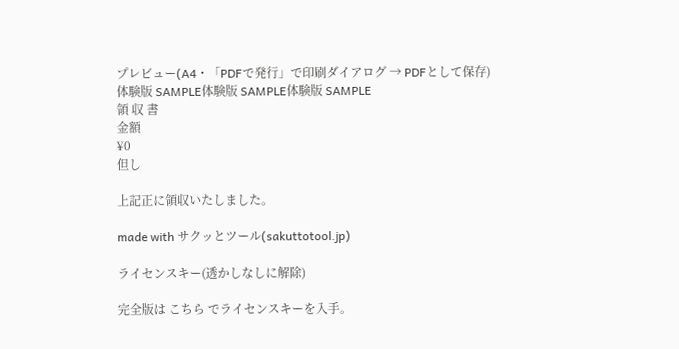プレビュー(A4・「PDFで発行」で印刷ダイアログ → PDFとして保存)
体験版 SAMPLE体験版 SAMPLE体験版 SAMPLE
領 収 書
金額
¥0
但し

上記正に領収いたしました。

made with サクッとツール(sakuttotool.jp)

ライセンスキー(透かしなしに解除)

完全版は こちら でライセンスキーを入手。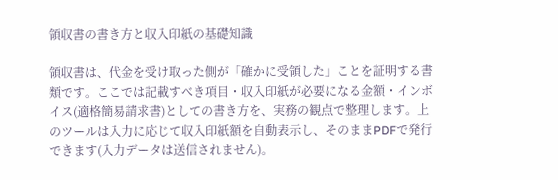領収書の書き方と収入印紙の基礎知識

領収書は、代金を受け取った側が「確かに受領した」ことを証明する書類です。ここでは記載すべき項目・収入印紙が必要になる金額・インボイス(適格簡易請求書)としての書き方を、実務の観点で整理します。上のツールは入力に応じて収入印紙額を自動表示し、そのままPDFで発行できます(入力データは送信されません)。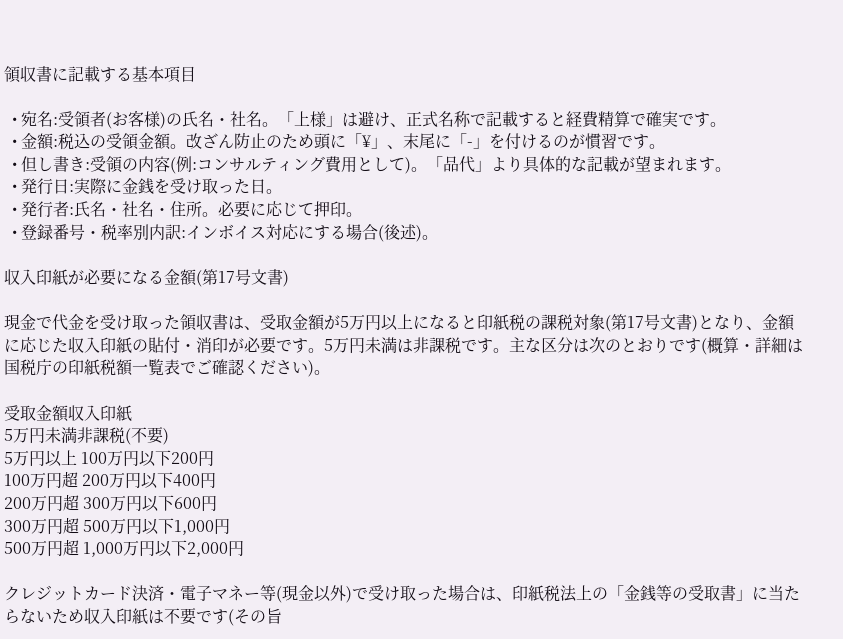領収書に記載する基本項目

  • 宛名:受領者(お客様)の氏名・社名。「上様」は避け、正式名称で記載すると経費精算で確実です。
  • 金額:税込の受領金額。改ざん防止のため頭に「¥」、末尾に「-」を付けるのが慣習です。
  • 但し書き:受領の内容(例:コンサルティング費用として)。「品代」より具体的な記載が望まれます。
  • 発行日:実際に金銭を受け取った日。
  • 発行者:氏名・社名・住所。必要に応じて押印。
  • 登録番号・税率別内訳:インボイス対応にする場合(後述)。

収入印紙が必要になる金額(第17号文書)

現金で代金を受け取った領収書は、受取金額が5万円以上になると印紙税の課税対象(第17号文書)となり、金額に応じた収入印紙の貼付・消印が必要です。5万円未満は非課税です。主な区分は次のとおりです(概算・詳細は国税庁の印紙税額一覧表でご確認ください)。

受取金額収入印紙
5万円未満非課税(不要)
5万円以上 100万円以下200円
100万円超 200万円以下400円
200万円超 300万円以下600円
300万円超 500万円以下1,000円
500万円超 1,000万円以下2,000円

クレジットカード決済・電子マネー等(現金以外)で受け取った場合は、印紙税法上の「金銭等の受取書」に当たらないため収入印紙は不要です(その旨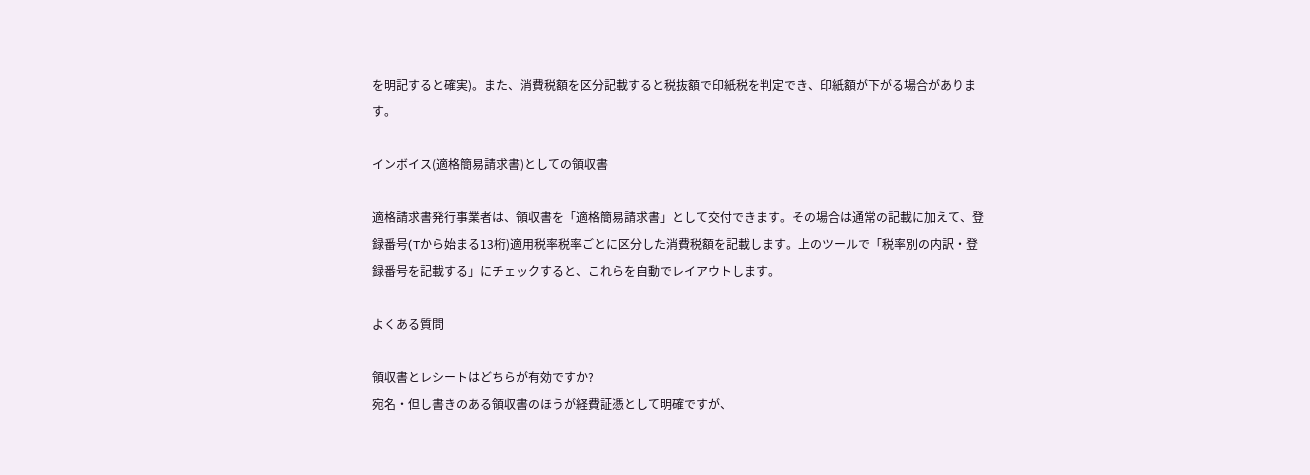を明記すると確実)。また、消費税額を区分記載すると税抜額で印紙税を判定でき、印紙額が下がる場合があります。

インボイス(適格簡易請求書)としての領収書

適格請求書発行事業者は、領収書を「適格簡易請求書」として交付できます。その場合は通常の記載に加えて、登録番号(Tから始まる13桁)適用税率税率ごとに区分した消費税額を記載します。上のツールで「税率別の内訳・登録番号を記載する」にチェックすると、これらを自動でレイアウトします。

よくある質問

領収書とレシートはどちらが有効ですか?
宛名・但し書きのある領収書のほうが経費証憑として明確ですが、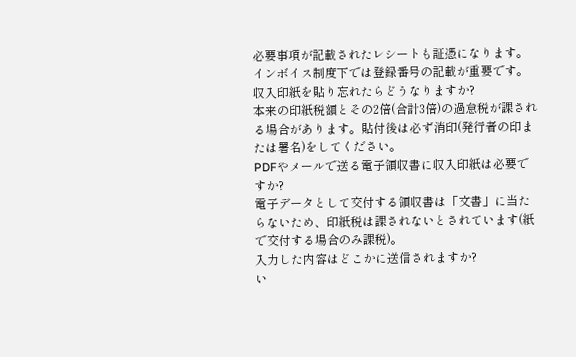必要事項が記載されたレシートも証憑になります。インボイス制度下では登録番号の記載が重要です。
収入印紙を貼り忘れたらどうなりますか?
本来の印紙税額とその2倍(合計3倍)の過怠税が課される場合があります。貼付後は必ず消印(発行者の印または署名)をしてください。
PDFやメールで送る電子領収書に収入印紙は必要ですか?
電子データとして交付する領収書は「文書」に当たらないため、印紙税は課されないとされています(紙で交付する場合のみ課税)。
入力した内容はどこかに送信されますか?
い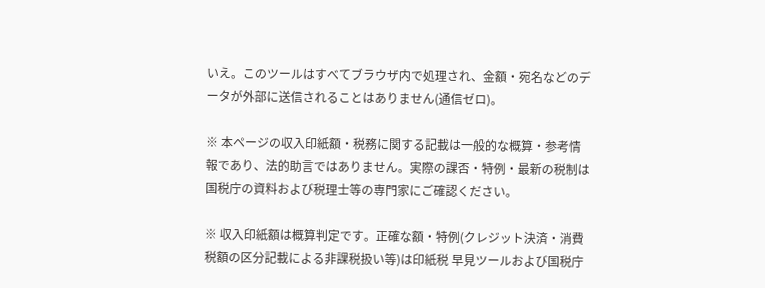いえ。このツールはすべてブラウザ内で処理され、金額・宛名などのデータが外部に送信されることはありません(通信ゼロ)。

※ 本ページの収入印紙額・税務に関する記載は一般的な概算・参考情報であり、法的助言ではありません。実際の課否・特例・最新の税制は国税庁の資料および税理士等の専門家にご確認ください。

※ 収入印紙額は概算判定です。正確な額・特例(クレジット決済・消費税額の区分記載による非課税扱い等)は印紙税 早見ツールおよび国税庁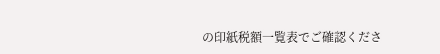の印紙税額一覧表でご確認くださ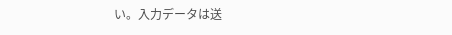い。入力データは送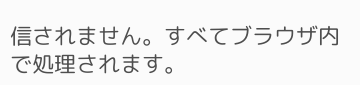信されません。すべてブラウザ内で処理されます。